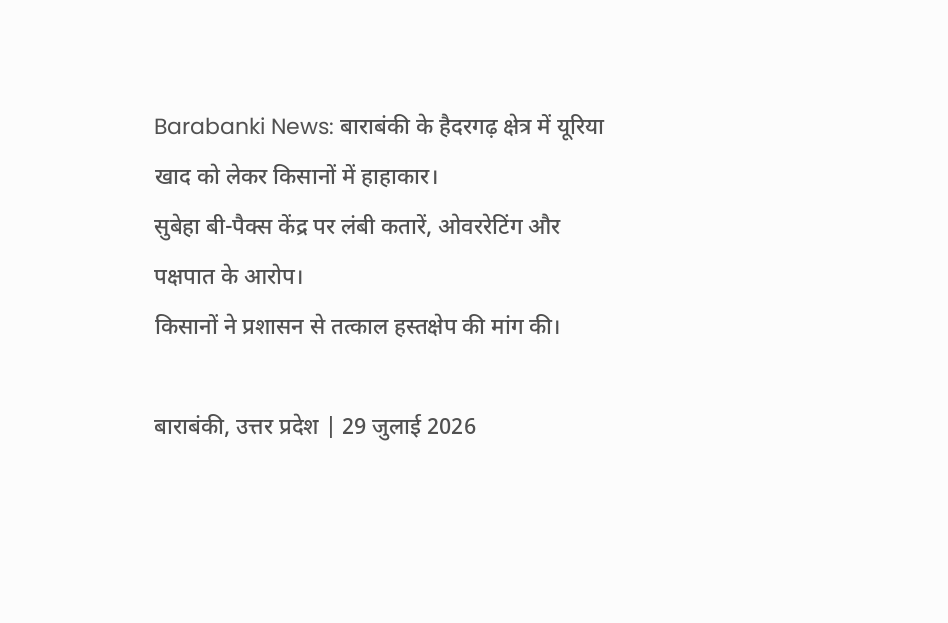Barabanki News: बाराबंकी के हैदरगढ़ क्षेत्र में यूरिया खाद को लेकर किसानों में हाहाकार।
सुबेहा बी-पैक्स केंद्र पर लंबी कतारें, ओवररेटिंग और पक्षपात के आरोप।
किसानों ने प्रशासन से तत्काल हस्तक्षेप की मांग की।

बाराबंकी, उत्तर प्रदेश | 29 जुलाई 2026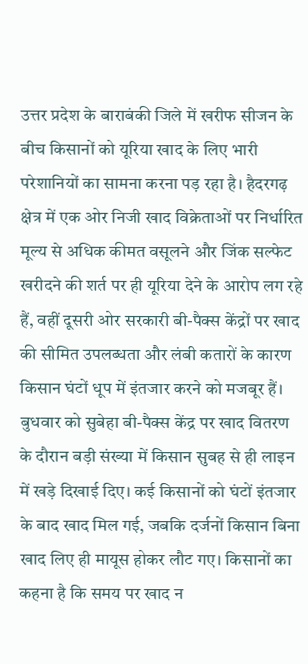उत्तर प्रदेश के बाराबंकी जिले में खरीफ सीजन के बीच किसानों को यूरिया खाद के लिए भारी परेशानियों का सामना करना पड़ रहा है। हैदरगढ़ क्षेत्र में एक ओर निजी खाद विक्रेताओं पर निर्धारित मूल्य से अधिक कीमत वसूलने और जिंक सल्फेट खरीदने की शर्त पर ही यूरिया देने के आरोप लग रहे हैं, वहीं दूसरी ओर सरकारी बी-पैक्स केंद्रों पर खाद की सीमित उपलब्धता और लंबी कतारों के कारण किसान घंटों धूप में इंतजार करने को मजबूर हैं।
बुधवार को सुबेहा बी-पैक्स केंद्र पर खाद वितरण के दौरान बड़ी संख्या में किसान सुबह से ही लाइन में खड़े दिखाई दिए। कई किसानों को घंटों इंतजार के बाद खाद मिल गई, जबकि दर्जनों किसान बिना खाद लिए ही मायूस होकर लौट गए। किसानों का कहना है कि समय पर खाद न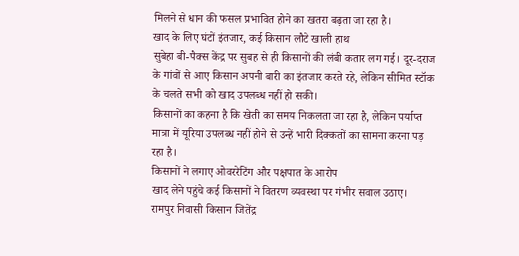मिलने से धान की फसल प्रभावित होने का खतरा बढ़ता जा रहा है।
खाद के लिए घंटों इंतजार, कई किसान लौटे खाली हाथ
सुबेहा बी-पैक्स केंद्र पर सुबह से ही किसानों की लंबी कतार लग गई। दूर-दराज के गांवों से आए किसान अपनी बारी का इंतजार करते रहे, लेकिन सीमित स्टॉक के चलते सभी को खाद उपलब्ध नहीं हो सकी।
किसानों का कहना है कि खेती का समय निकलता जा रहा है, लेकिन पर्याप्त मात्रा में यूरिया उपलब्ध नहीं होने से उन्हें भारी दिक्कतों का सामना करना पड़ रहा है।
किसानों ने लगाए ओवररेटिंग और पक्षपात के आरोप
खाद लेने पहुंचे कई किसानों ने वितरण व्यवस्था पर गंभीर सवाल उठाए।
रामपुर निवासी किसान जितेंद्र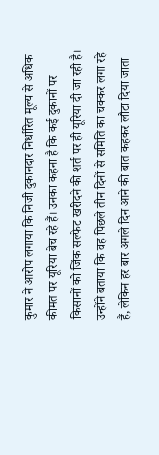कुमार ने आरोप लगाया कि निजी दुकानदार निर्धारित मूल्य से अधिक कीमत पर यूरिया बेच रहे हैं। उनका कहना है कि कई दुकानों पर किसानों को जिंक सल्फेट खरीदने की शर्त पर ही यूरिया दी जा रही है। उन्होंने बताया कि वह पिछले तीन दिनों से समिति का चक्कर लगा रहे हैं, लेकिन हर बार अगले दिन आने की बात कहकर लौटा दिया जाता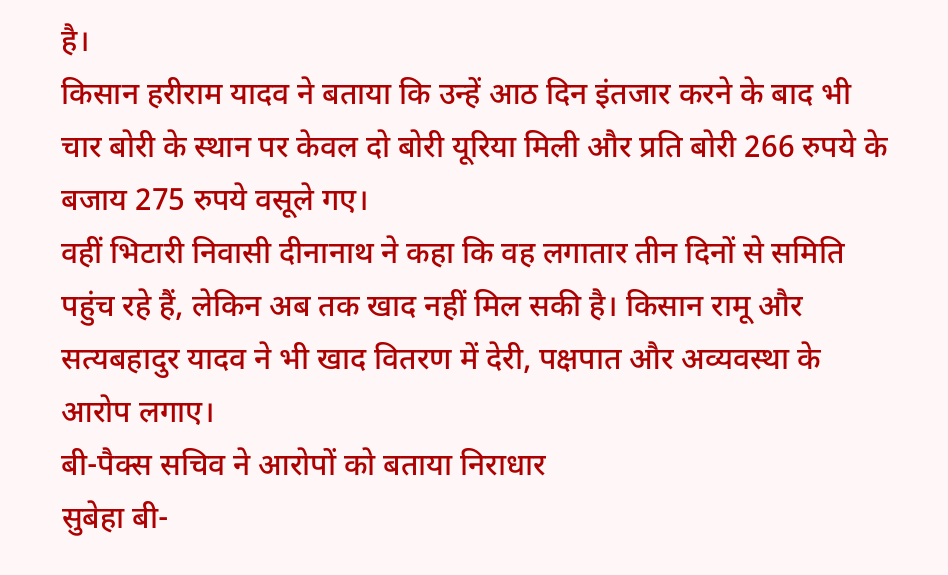है।
किसान हरीराम यादव ने बताया कि उन्हें आठ दिन इंतजार करने के बाद भी चार बोरी के स्थान पर केवल दो बोरी यूरिया मिली और प्रति बोरी 266 रुपये के बजाय 275 रुपये वसूले गए।
वहीं भिटारी निवासी दीनानाथ ने कहा कि वह लगातार तीन दिनों से समिति पहुंच रहे हैं, लेकिन अब तक खाद नहीं मिल सकी है। किसान रामू और सत्यबहादुर यादव ने भी खाद वितरण में देरी, पक्षपात और अव्यवस्था के आरोप लगाए।
बी-पैक्स सचिव ने आरोपों को बताया निराधार
सुबेहा बी-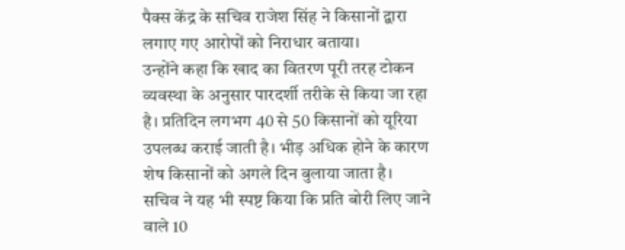पैक्स केंद्र के सचिव राजेश सिंह ने किसानों द्वारा लगाए गए आरोपों को निराधार बताया।
उन्होंने कहा कि खाद का वितरण पूरी तरह टोकन व्यवस्था के अनुसार पारदर्शी तरीके से किया जा रहा है। प्रतिदिन लगभग 40 से 50 किसानों को यूरिया उपलब्ध कराई जाती है। भीड़ अधिक होने के कारण शेष किसानों को अगले दिन बुलाया जाता है।
सचिव ने यह भी स्पष्ट किया कि प्रति बोरी लिए जाने वाले 10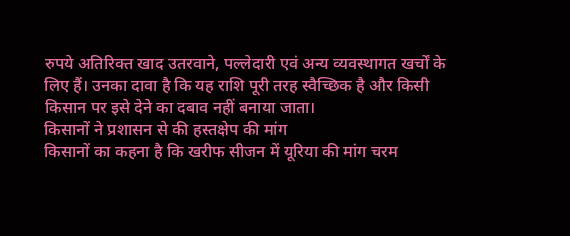रुपये अतिरिक्त खाद उतरवाने, पल्लेदारी एवं अन्य व्यवस्थागत खर्चों के लिए हैं। उनका दावा है कि यह राशि पूरी तरह स्वैच्छिक है और किसी किसान पर इसे देने का दबाव नहीं बनाया जाता।
किसानों ने प्रशासन से की हस्तक्षेप की मांग
किसानों का कहना है कि खरीफ सीजन में यूरिया की मांग चरम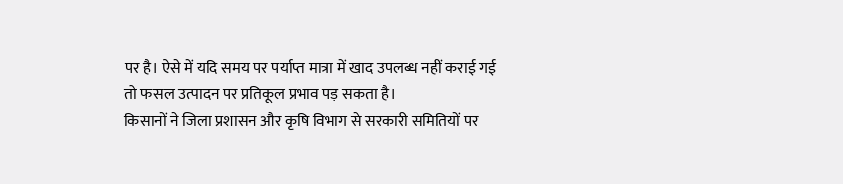पर है। ऐसे में यदि समय पर पर्याप्त मात्रा में खाद उपलब्ध नहीं कराई गई तो फसल उत्पादन पर प्रतिकूल प्रभाव पड़ सकता है।
किसानों ने जिला प्रशासन और कृषि विभाग से सरकारी समितियों पर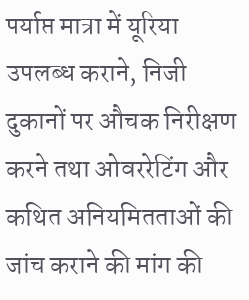पर्याप्त मात्रा में यूरिया उपलब्ध कराने, निजी दुकानों पर औचक निरीक्षण करने तथा ओवररेटिंग और कथित अनियमितताओं की जांच कराने की मांग की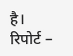है।
रिपोर्ट –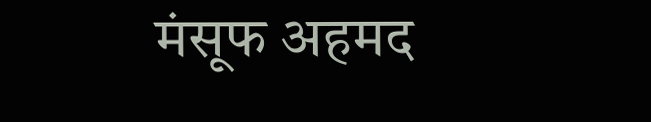मंसूफ अहमद